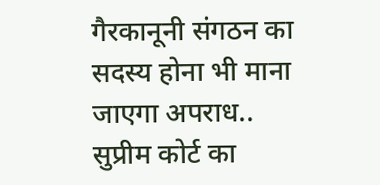गैरकानूनी संगठन का सदस्य होना भी माना जाएगा अपराध..
सुप्रीम कोर्ट का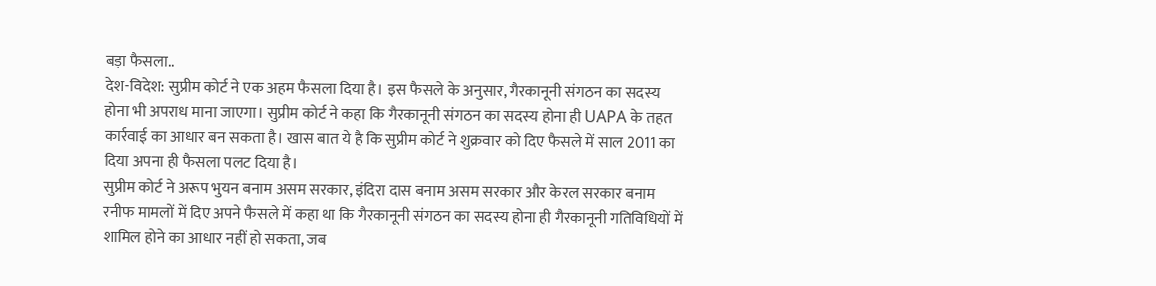बड़ा फैसला..
देश-विदेश: सुप्रीम कोर्ट ने एक अहम फैसला दिया है। इस फैसले के अनुसार, गैरकानूनी संगठन का सदस्य होना भी अपराध माना जाएगा। सुप्रीम कोर्ट ने कहा कि गैरकानूनी संगठन का सदस्य होना ही UAPA के तहत कार्रवाई का आधार बन सकता है। खास बात ये है कि सुप्रीम कोर्ट ने शुक्रवार को दिए फैसले में साल 2011 का दिया अपना ही फैसला पलट दिया है।
सुप्रीम कोर्ट ने अरूप भुयन बनाम असम सरकार, इंदिरा दास बनाम असम सरकार और केरल सरकार बनाम रनीफ मामलों में दिए अपने फैसले में कहा था कि गैरकानूनी संगठन का सदस्य होना ही गैरकानूनी गतिविधियों में शामिल होने का आधार नहीं हो सकता, जब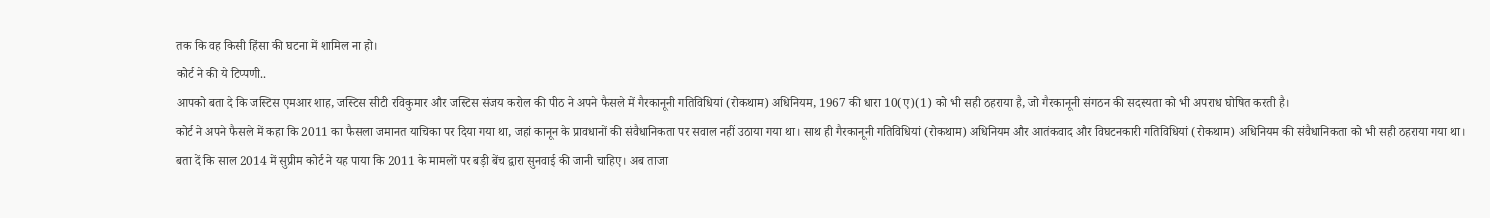तक कि वह किसी हिंसा की घटना में शामिल ना हो।
कोर्ट ने की ये टिप्पणी..
आपको बता दे कि जस्टिस एमआर शाह, जस्टिस सीटी रविकुमार और जस्टिस संजय करोल की पीठ ने अपने फैसले में गैरकानूनी गतिविधियां (रोकथाम) अधिनियम, 1967 की धारा 10(ए)(1) को भी सही ठहराया है, जो गैरकानूनी संगठन की सदस्यता को भी अपराध घोषित करती है।
कोर्ट ने अपने फैसले में कहा कि 2011 का फैसला जमानत याचिका पर दिया गया था, जहां कानून के प्रावधानों की संवैधानिकता पर सवाल नहीं उठाया गया था। साथ ही गैरकानूनी गतिविधियां (रोकथाम) अधिनियम और आतंकवाद और विघटनकारी गतिविधियां (रोकथाम) अधिनियम की संवैधानिकता को भी सही ठहराया गया था।
बता दें कि साल 2014 में सुप्रीम कोर्ट ने यह पाया कि 2011 के मामलों पर बड़ी बेंच द्वारा सुनवाई की जानी चाहिए। अब ताजा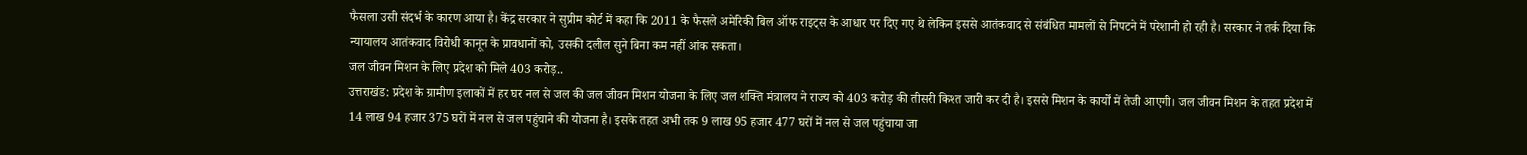फैसला उसी संदर्भ के कारण आया है। केंद्र सरकार ने सुप्रीम कोर्ट में कहा कि 2011 के फैसले अमेरिकी बिल ऑफ राइट्स के आधार पर दिए गए थे लेकिन इससे आतंकवाद से संबंधित मामलों से निपटने में परेशानी हो रही है। सरकार ने तर्क दिया कि न्यायालय आतंकवाद विरोधी कानून के प्रावधानों को, उसकी दलील सुने बिना कम नहीं आंक सकता।
जल जीवन मिशन के लिए प्रदेश को मिले 403 करोड़..
उत्तराखंड: प्रदेश के ग्रामीण इलाकों में हर घर नल से जल की जल जीवन मिशन योजना के लिए जल शक्ति मंत्रालय ने राज्य को 403 करोड़ की तीसरी किश्त जारी कर दी है। इससे मिशन के कार्यों में तेजी आएगी। जल जीवन मिशन के तहत प्रदेश में 14 लाख 94 हजार 375 घरों में नल से जल पहुंचाने की योजना है। इसके तहत अभी तक 9 लाख 95 हजार 477 घरों में नल से जल पहुंचाया जा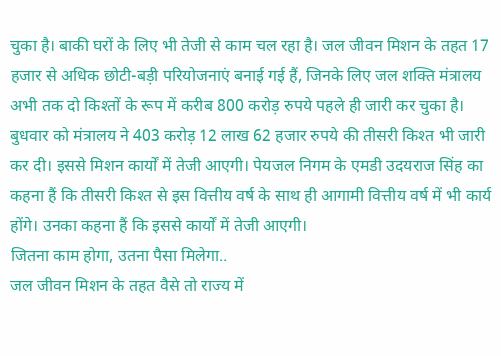चुका है। बाकी घरों के लिए भी तेजी से काम चल रहा है। जल जीवन मिशन के तहत 17 हजार से अधिक छोटी-बड़ी परियोजनाएं बनाई गई हैं, जिनके लिए जल शक्ति मंत्रालय अभी तक दो किश्तों के रूप में करीब 800 करोड़ रुपये पहले ही जारी कर चुका है।
बुधवार को मंत्रालय ने 403 करोड़ 12 लाख 62 हजार रुपये की तीसरी किश्त भी जारी कर दी। इससे मिशन कार्यों में तेजी आएगी। पेयजल निगम के एमडी उदयराज सिंह का कहना हैं कि तीसरी किश्त से इस वित्तीय वर्ष के साथ ही आगामी वित्तीय वर्ष में भी कार्य होंगे। उनका कहना हैं कि इससे कार्यों में तेजी आएगी।
जितना काम होगा, उतना पैसा मिलेगा..
जल जीवन मिशन के तहत वैसे तो राज्य में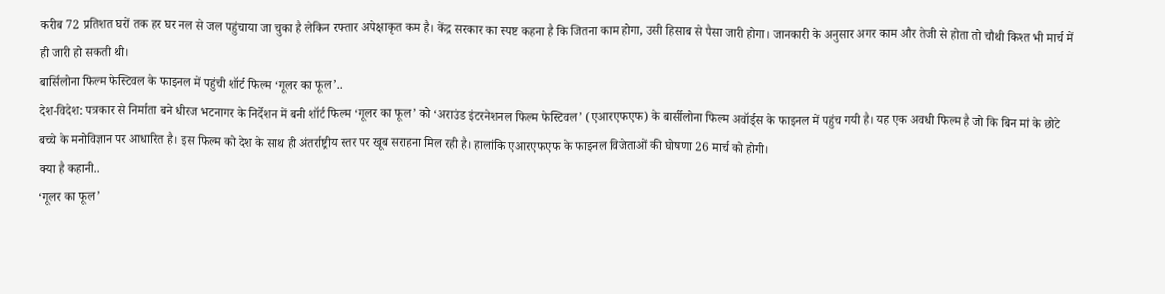करीब 72 प्रतिशत घरों तक हर घर नल से जल पहुंचाया जा चुका है लेकिन रफ्तार अपेक्षाकृत कम है। केंद्र सरकार का स्पष्ट कहना है कि जितना काम होगा, उसी हिसाब से पैसा जारी होगा। जानकारी के अनुसार अगर काम और तेजी से होता तो चौथी किश्त भी मार्च में ही जारी हो सकती थी।
बार्सिलोना फिल्म फेस्टिवल के फाइनल में पहुंची शॉर्ट फिल्म ‘गूलर का फूल’..
देश-विदेश: पत्रकार से निर्माता बने धीरज भटनागर के निर्देशन में बनी शॉर्ट फिल्म ‘गूलर का फूल’ को ‘अराउंड इंटरनेशनल फिल्म फेस्टिवल’ (एआरएफएफ) के बार्सीलोना फिल्म अवॉर्ड्स के फाइनल में पहुंच गयी है। यह एक अवधी फिल्म है जो कि बिन मां के छोटे बच्चे के मनोविज्ञान पर आधारित है। इस फिल्म को देश के साथ ही अंतर्राष्ट्रीय स्तर पर खूब सराहना मिल रही है। हालांकि एआरएफएफ के फाइनल विजेताओं की घोषणा 26 मार्च को होगी।
क्या है कहानी..
‘गूलर का फूल’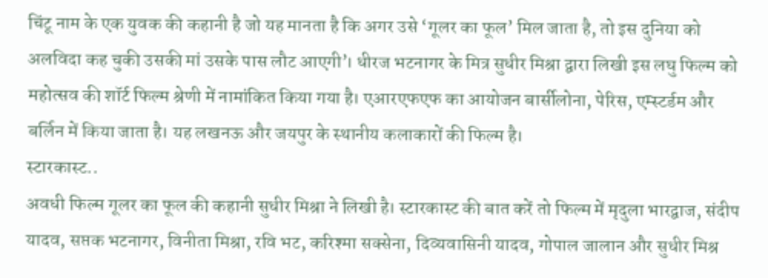चिंटू नाम के एक युवक की कहानी है जो यह मानता है कि अगर उसे ‘गूलर का फूल’ मिल जाता है, तो इस दुनिया को अलविदा कह चुकी उसकी मां उसके पास लौट आएगी’। धीरज भटनागर के मित्र सुधीर मिश्रा द्वारा लिखी इस लघु फिल्म को महोत्सव की शॉर्ट फिल्म श्रेणी में नामांकित किया गया है। एआरएफएफ का आयोजन बार्सीलोना, पेरिस, एम्स्टर्डम और बर्लिन में किया जाता है। यह लखनऊ और जयपुर के स्थानीय कलाकारों की फिल्म है।
स्टारकास्ट..
अवधी फिल्म गूलर का फूल की कहानी सुधीर मिश्रा ने लिखी है। स्टारकास्ट की बात करें तो फिल्म में मृदुला भारद्वाज, संदीप यादव, सप्तक भटनागर, विनीता मिश्रा, रवि भट, करिश्मा सक्सेना, दिव्यवासिनी यादव, गोपाल जालान और सुधीर मिश्र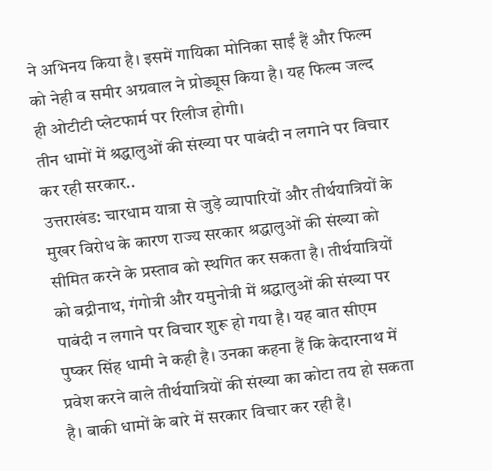ने अभिनय किया है। इसमें गायिका मोनिका साईं हैं और फिल्म को नेही व समीर अग्रवाल ने प्रोड्यूस किया है। यह फिल्म जल्द ही ओटीटी प्लेटफार्म पर रिलीज होगी।
तीन धामों में श्रद्धालुओं की संख्या पर पाबंदी न लगाने पर विचार कर रही सरकार..
उत्तराखंड: चारधाम यात्रा से जुड़े व्यापारियों और तीर्थयात्रियों के मुखर विरोध के कारण राज्य सरकार श्रद्धालुओं की संख्या को सीमित करने के प्रस्ताव को स्थगित कर सकता है। तीर्थयात्रियों को बद्रीनाथ, गंगोत्री और यमुनोत्री में श्रद्धालुओं की संख्या पर पाबंदी न लगाने पर विचार शुरू हो गया है। यह बात सीएम पुष्कर सिंह धामी ने कही है। उनका कहना हैं कि केदारनाथ में प्रवेश करने वाले तीर्थयात्रियों की संख्या का कोटा तय हो सकता है। बाकी धामों के बारे में सरकार विचार कर रही है।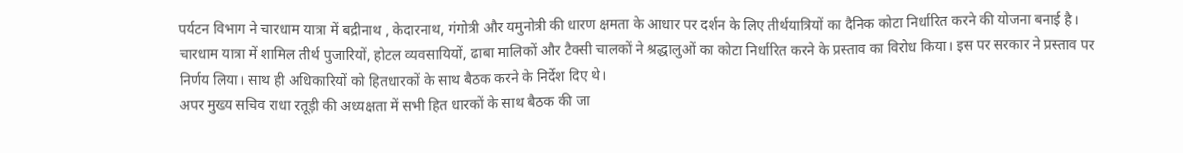पर्यटन विभाग ने चारधाम यात्रा में बद्रीनाथ , केदारनाथ, गंगोत्री और यमुनोत्री की धारण क्षमता के आधार पर दर्शन के लिए तीर्थयात्रियों का दैनिक कोटा निर्धारित करने की योजना बनाई है। चारधाम यात्रा में शामिल तीर्थ पुजारियों, होटल व्यवसायियों, ढाबा मालिकों और टैक्सी चालकों ने श्रद्धालुओं का कोटा निर्धारित करने के प्रस्ताव का विरोध किया। इस पर सरकार ने प्रस्ताव पर निर्णय लिया। साथ ही अधिकारियों को हितधारकों के साथ बैठक करने के निर्देश दिए थे।
अपर मुख्य सचिव राधा रतूड़ी की अध्यक्षता में सभी हित धारकों के साथ बैठक की जा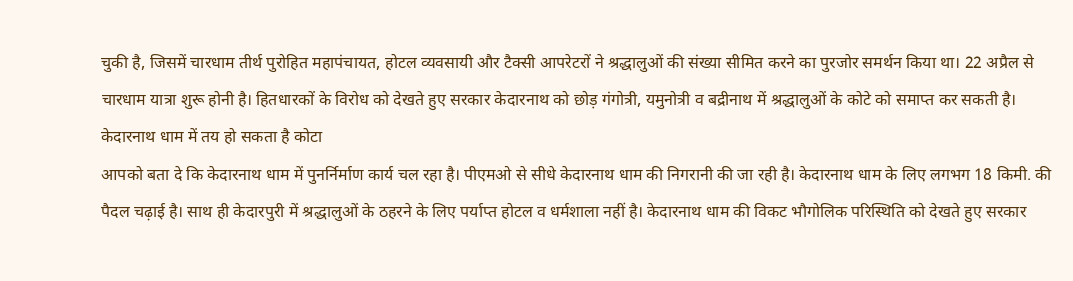चुकी है, जिसमें चारधाम तीर्थ पुरोहित महापंचायत, होटल व्यवसायी और टैक्सी आपरेटरों ने श्रद्धालुओं की संख्या सीमित करने का पुरजोर समर्थन किया था। 22 अप्रैल से चारधाम यात्रा शुरू होनी है। हितधारकों के विरोध को देखते हुए सरकार केदारनाथ को छोड़ गंगोत्री, यमुनोत्री व बद्रीनाथ में श्रद्धालुओं के कोटे को समाप्त कर सकती है।
केदारनाथ धाम में तय हो सकता है कोटा
आपको बता दे कि केदारनाथ धाम में पुनर्निर्माण कार्य चल रहा है। पीएमओ से सीधे केदारनाथ धाम की निगरानी की जा रही है। केदारनाथ धाम के लिए लगभग 18 किमी. की पैदल चढ़ाई है। साथ ही केदारपुरी में श्रद्धालुओं के ठहरने के लिए पर्याप्त होटल व धर्मशाला नहीं है। केदारनाथ धाम की विकट भौगोलिक परिस्थिति को देखते हुए सरकार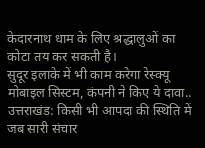केदारनाथ धाम के लिए श्रद्धालुओं का कोटा तय कर सकती है।
सुदूर इलाके में भी काम करेगा रेस्क्यू मोबाइल सिस्टम, कंपनी ने किए ये दावा..
उत्तराखंड: किसी भी आपदा की स्थिति में जब सारी संचार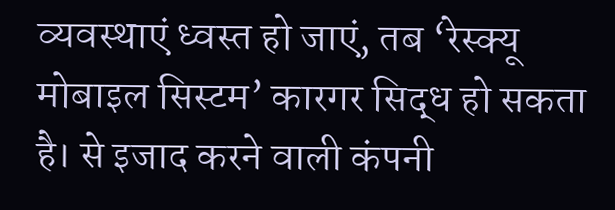व्यवस्थाएं ध्वस्त हो जाएं, तब ‘रेस्क्यू मोबाइल सिस्टम’ कारगर सिद्ध हो सकता है। से इजाद करने वाली कंपनी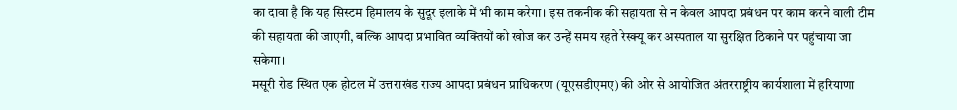का दावा है कि यह सिस्टम हिमालय के सुदूर इलाके में भी काम करेगा। इस तकनीक की सहायता से न केवल आपदा प्रबंधन पर काम करने वाली टीम की सहायता की जाएगी, बल्कि आपदा प्रभावित व्यक्तियों को खोज कर उन्हें समय रहते रेस्क्यू कर अस्पताल या सुरक्षित ठिकाने पर पहुंचाया जा सकेगा।
मसूरी रोड स्थित एक होटल में उत्तराखंड राज्य आपदा प्रबंधन प्राधिकरण (यूएसडीएमए) की ओर से आयोजित अंतरराष्ट्रीय कार्यशाला में हरियाणा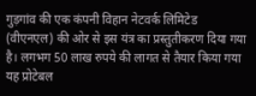गुड़गांव की एक कंपनी विहान नेटवर्क लिमिटेड (वीएनएल) की ओर से इस यंत्र का प्रस्तुतीकरण दिया गया है। लगभग 50 लाख रुपये की लागत से तैयार किया गया यह प्रोटेबल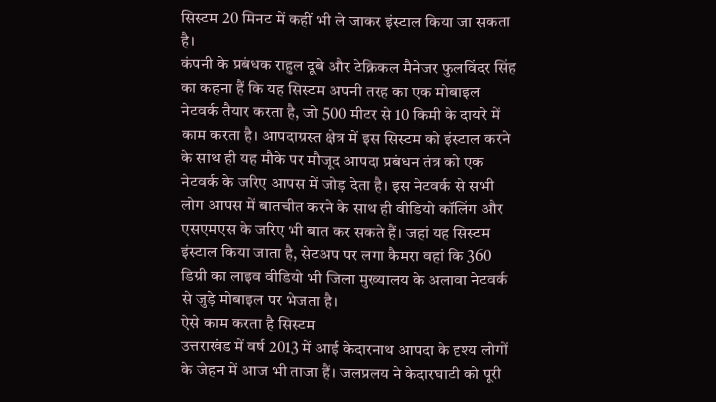सिस्टम 20 मिनट में कहीं भी ले जाकर इंस्टाल किया जा सकता है।
कंपनी के प्रबंधक राहुल दूबे और टेक्निकल मैनेजर फुलविंदर सिंह का कहना हैं कि यह सिस्टम अपनी तरह का एक मोबाइल नेटवर्क तैयार करता है, जो 500 मीटर से 10 किमी के दायरे में काम करता है। आपदाग्रस्त क्षेत्र में इस सिस्टम को इंस्टाल करने के साथ ही यह मौके पर मौजूद आपदा प्रबंधन तंत्र को एक नेटवर्क के जरिए आपस में जोड़ देता है। इस नेटवर्क से सभी लोग आपस में बातचीत करने के साथ ही वीडियो कॉलिंग और एसएमएस के जरिए भी बात कर सकते हैं। जहां यह सिस्टम इंस्टाल किया जाता है, सेटअप पर लगा कैमरा वहां कि 360 डिग्री का लाइव वीडियो भी जिला मुख्यालय के अलावा नेटवर्क से जुड़े मोबाइल पर भेजता है।
ऐसे काम करता है सिस्टम
उत्तराखंड में वर्ष 2013 में आई केदारनाथ आपदा के दृश्य लोगों के जेहन में आज भी ताजा हैं। जलप्रलय ने केदारघाटी को पूरी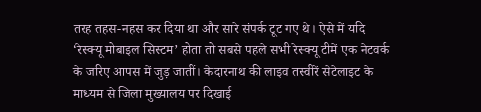तरह तहस-नहस कर दिया था और सारे संपर्क टूट गए थे। ऐसे में यदि ‘रेस्क्यू मोबाइल सिस्टम’ होता तो सबसे पहले सभी रेस्क्यू टीमें एक नेटवर्क के जरिए आपस में जुड़ जातीं। केदारनाथ की लाइव तस्वीरें सेटेलाइट के माध्यम से जिला मुख्यालय पर दिखाई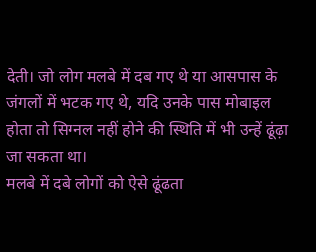देती। जो लोग मलबे में दब गए थे या आसपास के जंगलों में भटक गए थे, यदि उनके पास मोबाइल होता तो सिग्नल नहीं होने की स्थिति में भी उन्हें ढूंढ़ा जा सकता था।
मलबे में दबे लोगों को ऐसे ढूंढता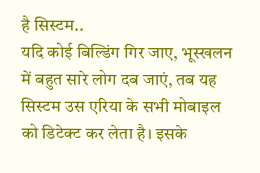है सिस्टम..
यदि कोई बिल्डिंग गिर जाए, भूस्खलन में बहुत सारे लोग दब जाएं, तब यह सिस्टम उस एरिया के सभी मोबाइल को डिटेक्ट कर लेता है। इसके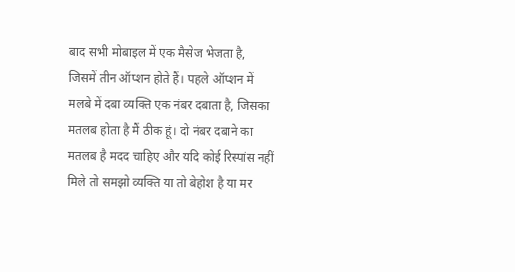बाद सभी मोबाइल में एक मैसेज भेजता है, जिसमें तीन ऑप्शन होते हैं। पहले ऑप्शन में मलबे में दबा व्यक्ति एक नंबर दबाता है, जिसका मतलब होता है मैं ठीक हूं। दो नंबर दबाने का मतलब है मदद चाहिए और यदि कोई रिस्पांस नहीं मिले तो समझो व्यक्ति या तो बेहोश है या मर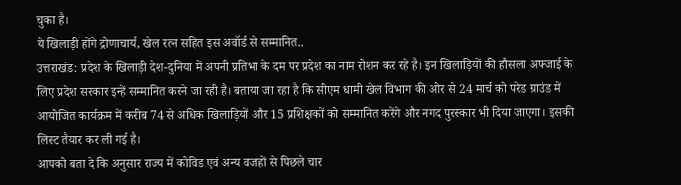चुका है।
ये खिलाड़ी होंगे द्रोणाचार्य, खेल रत्न सहित इस अवॉर्ड से सम्मानित..
उत्तराखंड: प्रदेश के खिलाड़ी देश-दुनिया में अपनी प्रतिभा के दम पर प्रदेश का नाम रोशन कर रहे है। इन खिलाड़ियों की हौसला अफ्जाई के लिए प्रदेश सरकार इन्हें सम्मानित करने जा रही है। बताया जा रहा है कि सीएम धामी खेल विभाग की ओर से 24 मार्च को परेड ग्राउंड में आयोजित कार्यक्रम में करीब 74 से अधिक खिलाड़ियों और 15 प्रशिक्षकों को सम्मानित करेंगे और नगद पुरस्कार भी दिया जाएगा। इसकी लिस्ट तैयार कर ली गई है।
आपको बता दे कि अनुसार राज्य में कोविड एवं अन्य वजहों से पिछले चार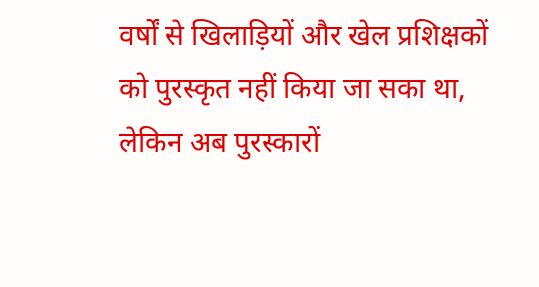वर्षों से खिलाड़ियों और खेल प्रशिक्षकों को पुरस्कृत नहीं किया जा सका था, लेकिन अब पुरस्कारों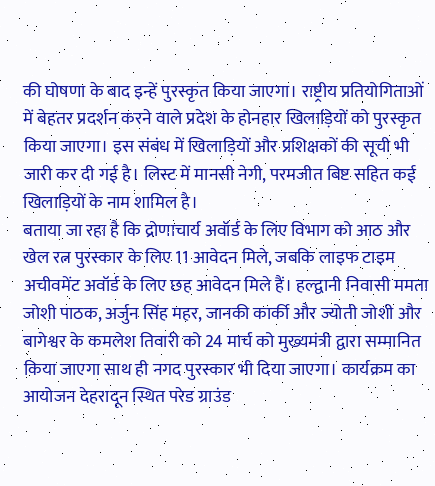की घोषणा के बाद इन्हें पुरस्कृत किया जाएगा। राष्ट्रीय प्रतियोगिताओं में बेहतर प्रदर्शन करने वाले प्रदेश के होनहार खिलाड़ियों को पुरस्कृत किया जाएगा। इस संबंध में खिलाड़ियों और प्रशिक्षकों की सूची भी जारी कर दी गई है। लिस्ट में मानसी नेगी, परमजीत बिष्ट सहित कई खिलाड़ियों के नाम शामिल है।
बताया जा रहा है कि द्रोणाचार्य अवॉर्ड के लिए विभाग को आठ और खेल रत्न पुरस्कार के लिए 11 आवेदन मिले, जबकि लाइफ टाइम अचीवमेंट अवॉर्ड के लिए छह आवेदन मिले हैं। हल्द्वानी निवासी ममता जोशी पाठक, अर्जुन सिंह महर, जानकी कार्की और ज्योती जोशी और बागेश्वर के कमलेश तिवारी को 24 मार्च को मुख्यमंत्री द्वारा सम्मानित किया जाएगा साथ ही नगद पुरस्कार भी दिया जाएगा। कार्यक्रम का आयोजन देहरादून स्थित परेड ग्राउंड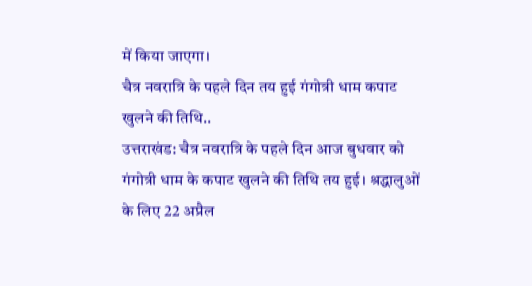में किया जाएगा।
चैत्र नवरात्रि के पहले दिन तय हुई गंगोत्री धाम कपाट खुलने की तिथि..
उत्तराखंड: चैत्र नवरात्रि के पहले दिन आज बुधवार को गंगोत्री धाम के कपाट खुलने की तिथि तय हुई। श्रद्धालुओं के लिए 22 अप्रैल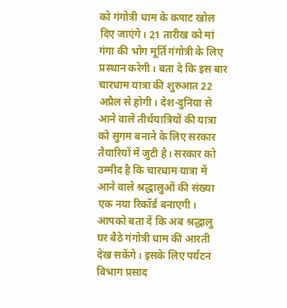को गंगोत्री धाम के कपाट खोल दिए जाएंगे। 21 तारीख को मां गंगा की भोग मूर्ति गंगोत्री के लिए प्रस्थान करेगी। बता दे कि इस बार चारधाम यात्रा की शुरुआत 22 अप्रैल से होगी। देश-दुनिया से आने वाले तीर्थयात्रियों की यात्रा को सुगम बनाने के लिए सरकार तैयारियों में जुटी है। सरकार को उम्मीद है कि चारधाम यात्रा में आने वाले श्रद्धालुओं की संख्या एक नया रिकॉर्ड बनाएगी।
आपको बता दें कि अब श्रद्धालु घर बैठे गंगोत्री धाम की आरती देख सकेंगे। इसके लिए पर्यटन विभाग प्रसाद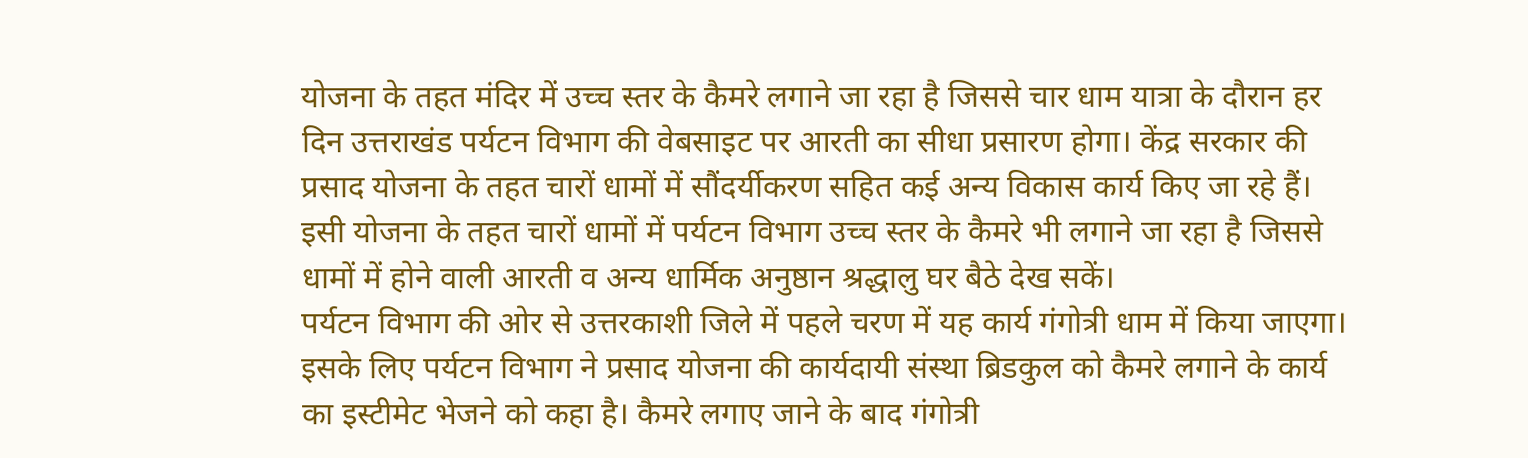योजना के तहत मंदिर में उच्च स्तर के कैमरे लगाने जा रहा है जिससे चार धाम यात्रा के दौरान हर दिन उत्तराखंड पर्यटन विभाग की वेबसाइट पर आरती का सीधा प्रसारण होगा। केंद्र सरकार की प्रसाद योजना के तहत चारों धामों में सौंदर्यीकरण सहित कई अन्य विकास कार्य किए जा रहे हैं। इसी योजना के तहत चारों धामों में पर्यटन विभाग उच्च स्तर के कैमरे भी लगाने जा रहा है जिससे धामों में होने वाली आरती व अन्य धार्मिक अनुष्ठान श्रद्धालु घर बैठे देख सकें।
पर्यटन विभाग की ओर से उत्तरकाशी जिले में पहले चरण में यह कार्य गंगोत्री धाम में किया जाएगा। इसके लिए पर्यटन विभाग ने प्रसाद योजना की कार्यदायी संस्था ब्रिडकुल को कैमरे लगाने के कार्य का इस्टीमेट भेजने को कहा है। कैमरे लगाए जाने के बाद गंगोत्री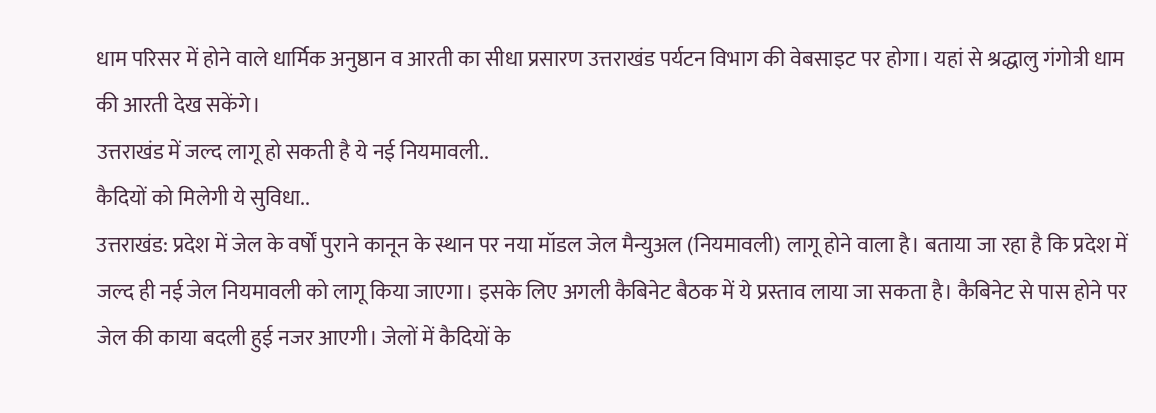धाम परिसर में होने वाले धार्मिक अनुष्ठान व आरती का सीधा प्रसारण उत्तराखंड पर्यटन विभाग की वेबसाइट पर होगा। यहां से श्रद्धालु गंगोत्री धाम की आरती देख सकेंगे।
उत्तराखंड में जल्द लागू हो सकती है ये नई नियमावली..
कैदियों को मिलेगी ये सुविधा..
उत्तराखंड: प्रदेश में जेल के वर्षों पुराने कानून के स्थान पर नया मॉडल जेल मैन्युअल (नियमावली) लागू होने वाला है। बताया जा रहा है कि प्रदेश में जल्द ही नई जेल नियमावली को लागू किया जाएगा। इसके लिए अगली कैबिनेट बैठक में ये प्रस्ताव लाया जा सकता है। कैबिनेट से पास होने पर जेल की काया बदली हुई नजर आएगी। जेलों में कैदियों के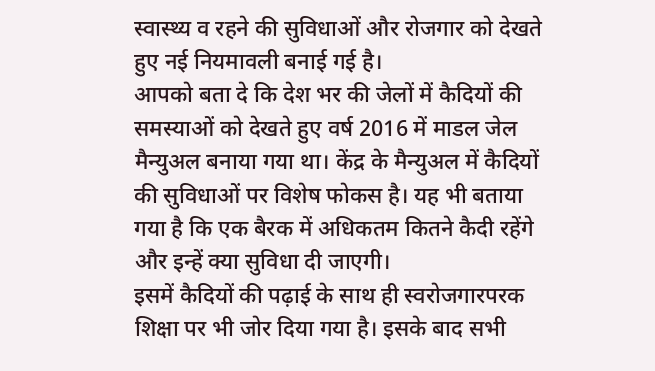स्वास्थ्य व रहने की सुविधाओं और रोजगार को देखते हुए नई नियमावली बनाई गई है।
आपको बता दे कि देश भर की जेलों में कैदियों की समस्याओं को देखते हुए वर्ष 2016 में माडल जेल मैन्युअल बनाया गया था। केंद्र के मैन्युअल में कैदियों की सुविधाओं पर विशेष फोकस है। यह भी बताया गया है कि एक बैरक में अधिकतम कितने कैदी रहेंगे और इन्हें क्या सुविधा दी जाएगी।
इसमें कैदियों की पढ़ाई के साथ ही स्वरोजगारपरक शिक्षा पर भी जोर दिया गया है। इसके बाद सभी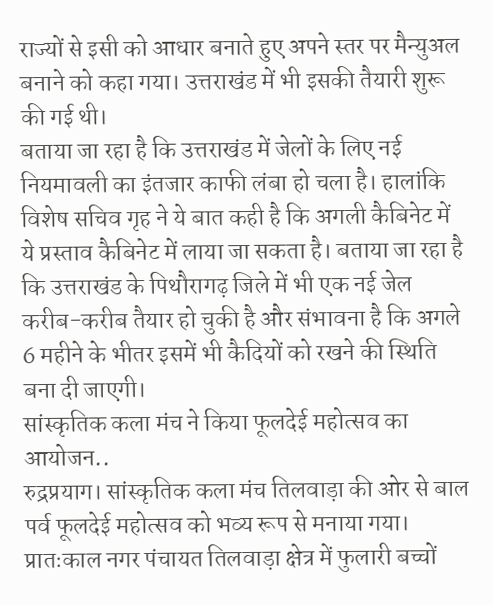राज्यों से इसी को आधार बनाते हुए अपने स्तर पर मैन्युअल बनाने को कहा गया। उत्तराखंड में भी इसकी तैयारी शुरू की गई थी।
बताया जा रहा है कि उत्तराखंड में जेलों के लिए नई नियमावली का इंतजार काफी लंबा हो चला है। हालांकि विशेष सचिव गृह ने ये बात कही है कि अगली कैबिनेट में ये प्रस्ताव कैबिनेट में लाया जा सकता है। बताया जा रहा है कि उत्तराखंड के पिथौरागढ़ जिले में भी एक नई जेल करीब-करीब तैयार हो चुकी है और संभावना है कि अगले 6 महीने के भीतर इसमें भी कैदियों को रखने की स्थिति बना दी जाएगी।
सांस्कृतिक कला मंच ने किया फूलदेई महोत्सव का आयोजन..
रुद्रप्रयाग। सांस्कृतिक कला मंच तिलवाड़ा की ओर से बाल पर्व फूलदेई महोत्सव को भव्य रूप से मनाया गया। प्रातःकाल नगर पंचायत तिलवाड़ा क्षेत्र में फुलारी बच्चों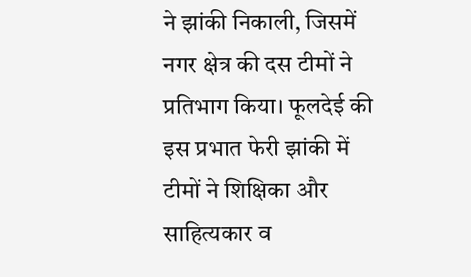ने झांकी निकाली, जिसमें नगर क्षेत्र की दस टीमों ने प्रतिभाग किया। फूलदेई की इस प्रभात फेरी झांकी में टीमों ने शिक्षिका और साहित्यकार व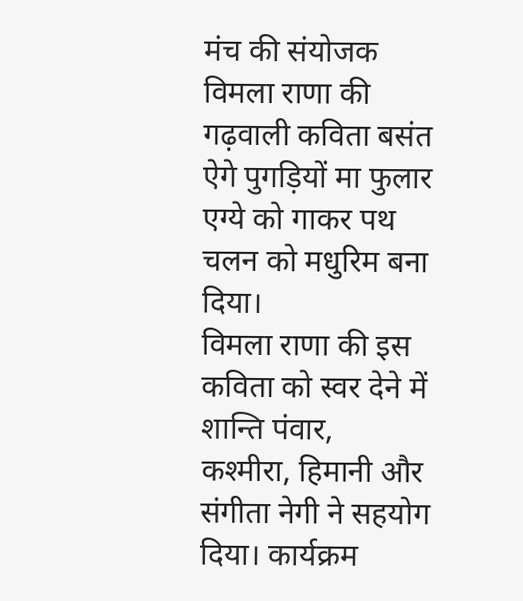मंच की संयोजक विमला राणा की गढ़वाली कविता बसंत ऐगे पुगड़ियों मा फुलार एग्ये को गाकर पथ चलन को मधुरिम बना दिया।
विमला राणा की इस कविता को स्वर देने में शान्ति पंवार, कश्मीरा, हिमानी और संगीता नेगी ने सहयोग दिया। कार्यक्रम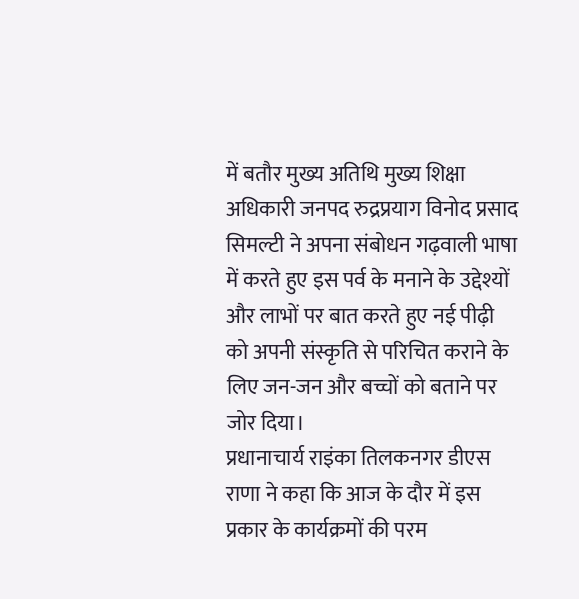में बतौर मुख्य अतिथि मुख्य शिक्षा अधिकारी जनपद रुद्रप्रयाग विनोद प्रसाद सिमल्टी ने अपना संबोधन गढ़वाली भाषा में करते हुए इस पर्व के मनाने के उद्देश्यों और लाभों पर बात करते हुए नई पीढ़ी को अपनी संस्कृति से परिचित कराने के लिए जन-जन और बच्चों को बताने पर जोर दिया।
प्रधानाचार्य राइंका तिलकनगर डीएस राणा ने कहा कि आज के दौर में इस प्रकार के कार्यक्रमों की परम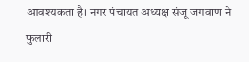आवश्यकता है। नगर पंचायत अध्यक्ष संजू जगवाण ने फुलारी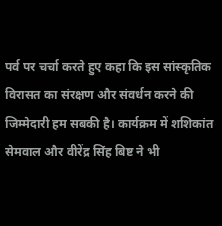पर्व पर चर्चा करते हुए कहा कि इस सांस्कृतिक विरासत का संरक्षण और संवर्धन करने की जिम्मेदारी हम सबकी है। कार्यक्रम में शशिकांत सेमवाल और वीरेंद्र सिंह बिष्ट ने भी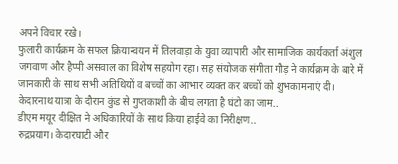अपने विचार रखे।
फुलारी कार्यक्रम के सफल क्रियान्वयन में तिलवाड़ा के युवा व्यापारी और सामाजिक कार्यकर्ता अंशुल जगवाण और हैप्पी असवाल का विशेष सहयोग रहा। सह संयोजक संगीता गौड़ ने कार्यक्रम के बारे में जानकारी के साथ सभी अतिथियों व बच्चों का आभार व्यक्त कर बच्चों को शुभकामनाएं दी।
केदारनाथ यात्रा के दौरान कुंड से गुप्तकाशी के बीच लगता है घंटो का जाम..
डीएम मयूर दीक्षित ने अधिकारियों के साथ किया हाईवे का निरीक्षण..
रुद्रप्रयाग। केदारघाटी और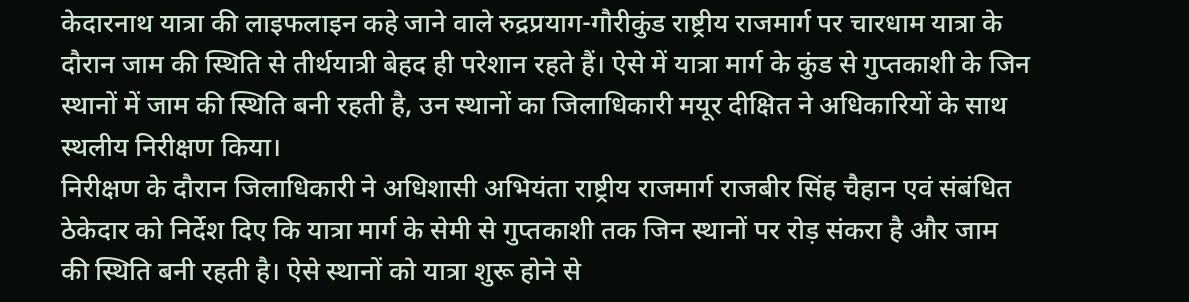केदारनाथ यात्रा की लाइफलाइन कहे जाने वाले रुद्रप्रयाग-गौरीकुंड राष्ट्रीय राजमार्ग पर चारधाम यात्रा के दौरान जाम की स्थिति से तीर्थयात्री बेहद ही परेशान रहते हैं। ऐसे में यात्रा मार्ग के कुंड से गुप्तकाशी के जिन स्थानों में जाम की स्थिति बनी रहती है, उन स्थानों का जिलाधिकारी मयूर दीक्षित ने अधिकारियों के साथ स्थलीय निरीक्षण किया।
निरीक्षण के दौरान जिलाधिकारी ने अधिशासी अभियंता राष्ट्रीय राजमार्ग राजबीर सिंह चैहान एवं संबंधित ठेकेदार को निर्देश दिए कि यात्रा मार्ग के सेमी से गुप्तकाशी तक जिन स्थानों पर रोड़ संकरा है और जाम की स्थिति बनी रहती है। ऐसे स्थानों को यात्रा शुरू होने से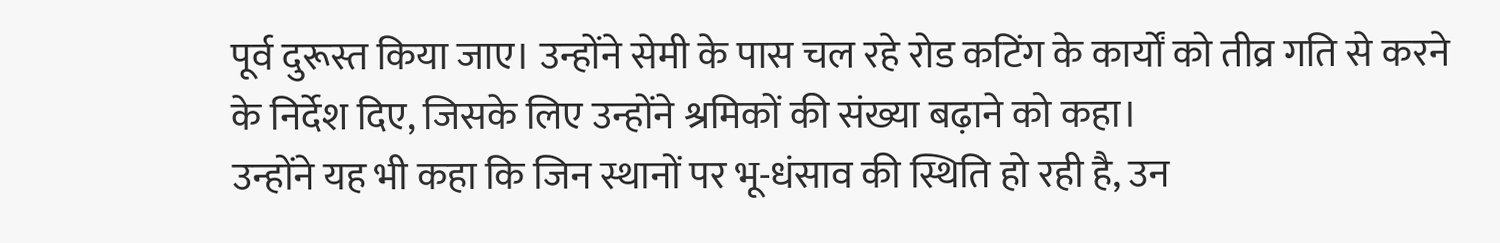पूर्व दुरूस्त किया जाए। उन्होंने सेमी के पास चल रहे रोड कटिंग के कार्यों को तीव्र गति से करने के निर्देश दिए, जिसके लिए उन्होंने श्रमिकों की संख्या बढ़ाने को कहा।
उन्होंने यह भी कहा कि जिन स्थानों पर भू-धंसाव की स्थिति हो रही है, उन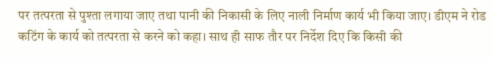पर तत्परता से पुश्ता लगाया जाए तथा पानी की निकासी के लिए नाली निर्माण कार्य भी किया जाए। डीएम ने रोड कटिंग के कार्य को तत्परता से करने को कहा। साथ ही साफ तौर पर निर्देश दिए कि किसी की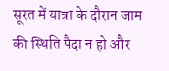सूरत में यात्रा के दौरान जाम की स्थिति पैदा न हो और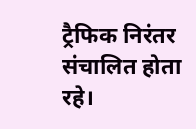ट्रैफिक निरंतर संचालित होता रहे।